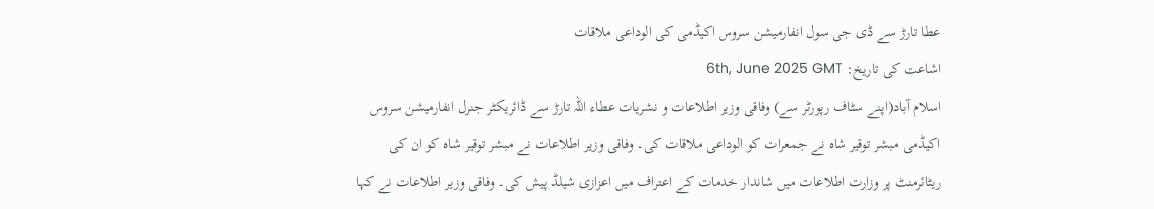عطا تارڑ سے ڈی جی سول انفارمیشن سروس اکیڈمی کی الوداعی ملاقات
اشاعت کی تاریخ: 6th, June 2025 GMT
اسلام آباد(اپنے سٹاف رپورٹر سے) وفاقی وزیر اطلاعات و نشریات عطاء اللہ تارڑ سے ڈائریکٹر جنرل انفارمیشن سروس اکیڈمی مبشر توقیر شاہ نے جمعرات کو الوداعی ملاقات کی۔ وفاقی وزیر اطلاعات نے مبشر توقیر شاہ کو ان کی ریٹائرمنٹ پر وزارت اطلاعات میں شاندار خدمات کے اعتراف میں اعزازی شیلڈ پیش کی۔ وفاقی وزیر اطلاعات نے کہا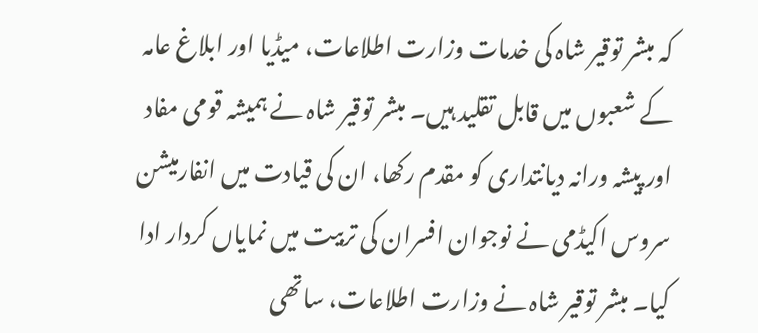کہ مبشر توقیر شاہ کی خدمات وزارت اطلاعات، میڈیا اور ابلاغ عامہ کے شعبوں میں قابل تقلید ہیں۔ مبشر توقیر شاہ نے ہمیشہ قومی مفاد اور پیشہ ورانہ دیانتداری کو مقدم رکھا، ان کی قیادت میں انفارمیشن سروس اکیڈمی نے نوجوان افسران کی تربیت میں نمایاں کردار ادا کیا۔ مبشر توقیر شاہ نے وزارت اطلاعات، ساتھی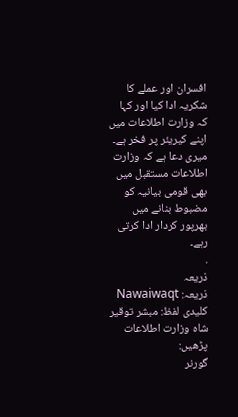افسران اور عملے کا شکریہ ادا کیا اور کہا کہ وزارت اطلاعات میں اپنے کیریئر پر فخر ہے۔ میری دعا ہے کہ وزارت اطلاعات مستقبل میں بھی قومی بیانیہ کو مضبوط بنانے میں بھرپور کردار ادا کرتی رہے۔
.
ذریعہ
ذریعہ: Nawaiwaqt
کلیدی لفظ: مبشر توقیر شاہ وزارت اطلاعات
پڑھیں:
گورنر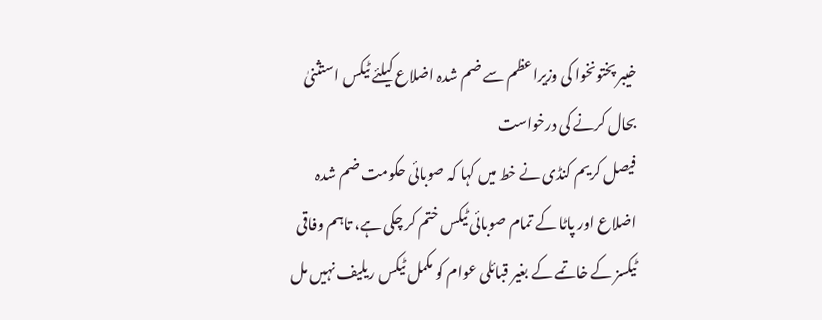خیبر پختونخوا کی وزیراعظم سے ضم شدہ اضلاع کیلئے ٹیکس استثنیٰ بحال کرنے کی درخواست
فیصل کریم کنڈی نے خط میں کہا کہ صوبائی حکومت ضم شدہ اضلاع اور پاٹا کے تمام صوبائی ٹیکس ختم کر چکی ہے، تاہم وفاقی ٹیکسز کے خاتمے کے بغیر قبائلی عوام کو مکمل ٹیکس ریلیف نہیں مل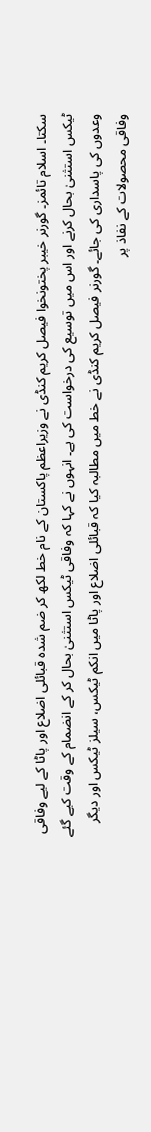سکتا۔ اسلام تائمز۔ گورنر خیبر پختونخوا فیصل کریم کنڈی نے وزیراعظم پاکستان کے نام خط لکھ کر ضم شدہ قبائلی اضلاع اور پاٹا کے لیے وفاقی ٹیکس استثنیٰ بحال کرنے اور اس میں توسیع کی درخواست کی ہے۔ انہوں نے کہا کہ وفاقی ٹیکس استثنیٰ بحال کر کے انضمام کے وقت کیے گئے وعدوں کی پاسداری کی جائے۔ گورنر فیصل کریم کنڈی نے خط میں مطالبہ کیا کہ قبائلی اضلاع اور پاٹا میں انکم ٹیکس، سیلز ٹیکس اور دیگر وفاقی محصولات کے نفاذ پر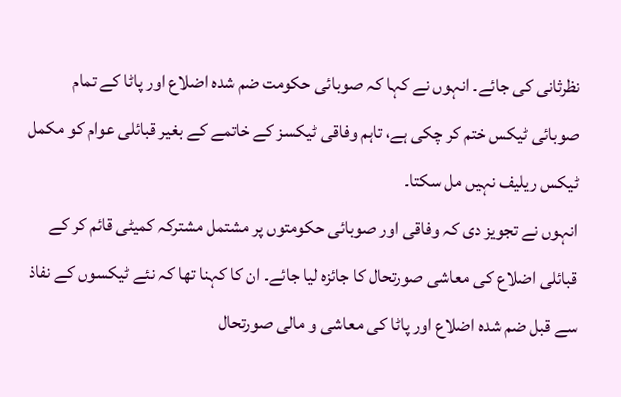نظرثانی کی جائے۔ انہوں نے کہا کہ صوبائی حکومت ضم شدہ اضلاع اور پاٹا کے تمام صوبائی ٹیکس ختم کر چکی ہے، تاہم وفاقی ٹیکسز کے خاتمے کے بغیر قبائلی عوام کو مکمل ٹیکس ریلیف نہیں مل سکتا۔
انہوں نے تجویز دی کہ وفاقی اور صوبائی حکومتوں پر مشتمل مشترکہ کمیٹی قائم کر کے قبائلی اضلاع کی معاشی صورتحال کا جائزہ لیا جائے۔ ان کا کہنا تھا کہ نئے ٹیکسوں کے نفاذ سے قبل ضم شدہ اضلاع اور پاٹا کی معاشی و مالی صورتحال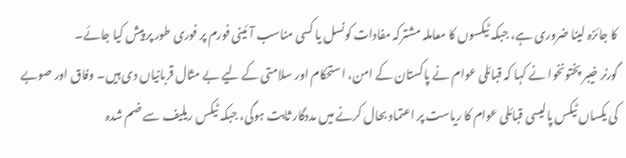کا جائزہ لینا ضروری ہے، جبکہ ٹیکسوں کا معاملہ مشترکہ مفادات کونسل یا کسی مناسب آئینی فورم پر فوری طور پر پیش کیا جائے۔
گورنر خیبر پختونخوا نے کہا کہ قبائلی عوام نے پاکستان کے امن، استحکام اور سلامتی کے لیے بے مثال قربانیاں دی ہیں۔ وفاق اور صوبے کی یکساں ٹیکس پالیسی قبائلی عوام کا ریاست پر اعتماد بحال کرنے میں مددگار ثابت ہوگی، جبکہ ٹیکس ریلیف سے ضم شدہ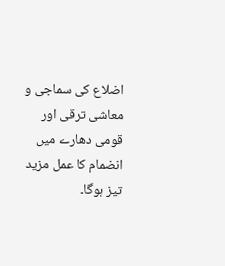اضلاع کی سماجی و معاشی ترقی اور قومی دھارے میں انضمام کا عمل مزید تیز ہوگا۔